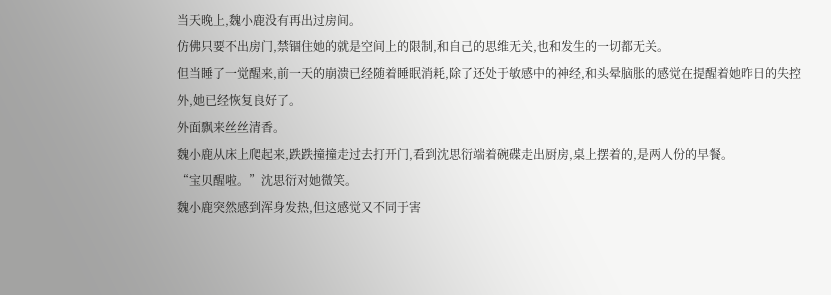当天晚上,魏小鹿没有再出过房间。
仿佛只要不出房门,禁锢住她的就是空间上的限制,和自己的思维无关,也和发生的一切都无关。
但当睡了一觉醒来,前一天的崩溃已经随着睡眠消耗,除了还处于敏感中的神经,和头晕脑胀的感觉在提醒着她昨日的失控外,她已经恢复良好了。
外面飘来丝丝清香。
魏小鹿从床上爬起来,跌跌撞撞走过去打开门,看到沈思衍端着碗碟走出厨房,桌上摆着的,是两人份的早餐。
“宝贝醒啦。”沈思衍对她微笑。
魏小鹿突然感到浑身发热,但这感觉又不同于害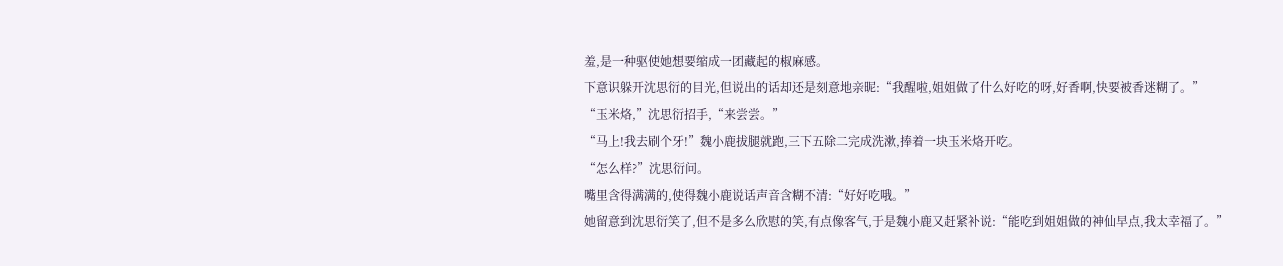羞,是一种驱使她想要缩成一团藏起的椒麻感。
下意识躲开沈思衍的目光,但说出的话却还是刻意地亲昵:“我醒啦,姐姐做了什么好吃的呀,好香啊,快要被香迷糊了。”
“玉米烙,”沈思衍招手,“来尝尝。”
“马上!我去刷个牙!”魏小鹿拔腿就跑,三下五除二完成洗漱,捧着一块玉米烙开吃。
“怎么样?”沈思衍问。
嘴里含得满满的,使得魏小鹿说话声音含糊不清:“好好吃哦。”
她留意到沈思衍笑了,但不是多么欣慰的笑,有点像客气,于是魏小鹿又赶紧补说:“能吃到姐姐做的神仙早点,我太幸福了。”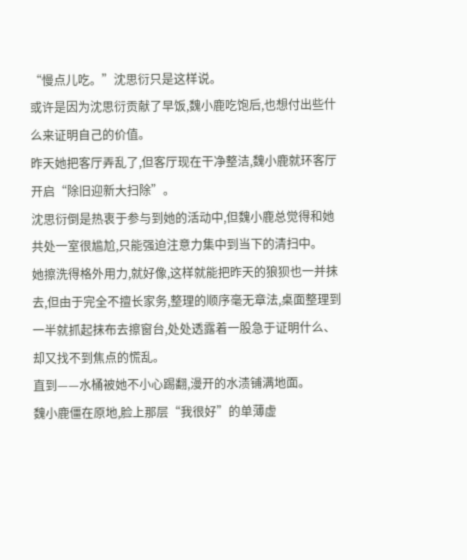“慢点儿吃。”沈思衍只是这样说。
或许是因为沈思衍贡献了早饭,魏小鹿吃饱后,也想付出些什么来证明自己的价值。
昨天她把客厅弄乱了,但客厅现在干净整洁,魏小鹿就环客厅开启“除旧迎新大扫除”。
沈思衍倒是热衷于参与到她的活动中,但魏小鹿总觉得和她共处一室很尴尬,只能强迫注意力集中到当下的清扫中。
她擦洗得格外用力,就好像,这样就能把昨天的狼狈也一并抹去,但由于完全不擅长家务,整理的顺序毫无章法,桌面整理到一半就抓起抹布去擦窗台,处处透露着一股急于证明什么、却又找不到焦点的慌乱。
直到——水桶被她不小心踢翻,漫开的水渍铺满地面。
魏小鹿僵在原地,脸上那层“我很好”的单薄虚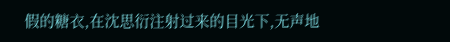假的糖衣,在沈思衍注射过来的目光下,无声地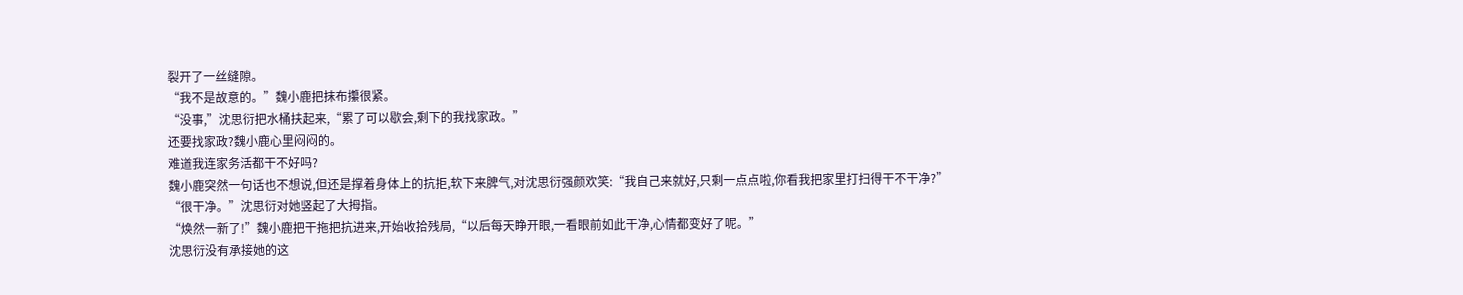裂开了一丝缝隙。
“我不是故意的。”魏小鹿把抹布攥很紧。
“没事,”沈思衍把水桶扶起来,“累了可以歇会,剩下的我找家政。”
还要找家政?魏小鹿心里闷闷的。
难道我连家务活都干不好吗?
魏小鹿突然一句话也不想说,但还是撑着身体上的抗拒,软下来脾气,对沈思衍强颜欢笑:“我自己来就好,只剩一点点啦,你看我把家里打扫得干不干净?”
“很干净。”沈思衍对她竖起了大拇指。
“焕然一新了!”魏小鹿把干拖把抗进来,开始收拾残局,“以后每天睁开眼,一看眼前如此干净,心情都变好了呢。”
沈思衍没有承接她的这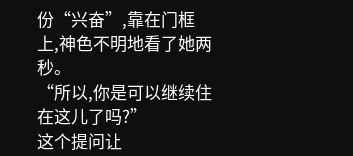份“兴奋”,靠在门框上,神色不明地看了她两秒。
“所以,你是可以继续住在这儿了吗?”
这个提问让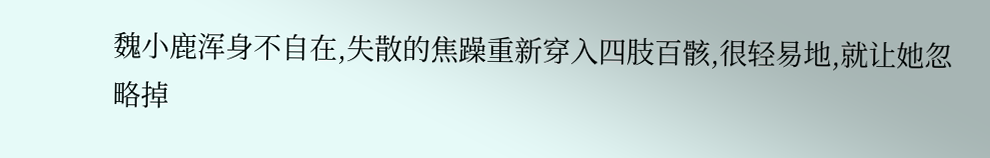魏小鹿浑身不自在,失散的焦躁重新穿入四肢百骸,很轻易地,就让她忽略掉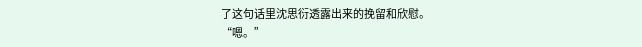了这句话里沈思衍透露出来的挽留和欣慰。
“嗯。”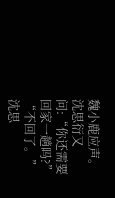魏小鹿应声。
沈思衍又问:“你还需要回家一趟吗?”
“不回了。”
沈思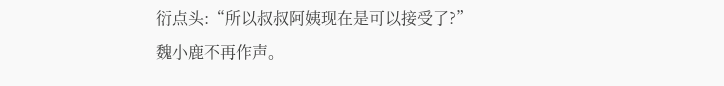衍点头:“所以叔叔阿姨现在是可以接受了?”
魏小鹿不再作声。